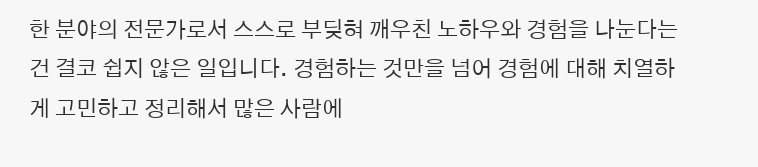한 분야의 전문가로서 스스로 부딪혀 깨우친 노하우와 경험을 나눈다는 건 결코 쉽지 않은 일입니다. 경험하는 것만을 넘어 경험에 대해 치열하게 고민하고 정리해서 많은 사람에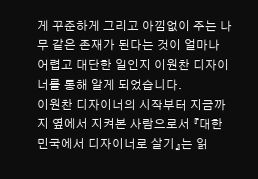게 꾸준하게 그리고 아낌없이 주는 나무 같은 존재가 된다는 것이 얼마나 어렵고 대단한 일인지 이원찬 디자이너를 통해 알게 되었습니다.
이원찬 디자이너의 시작부터 지금까지 옆에서 지켜본 사람으로서 『대한민국에서 디자이너로 살기』는 읽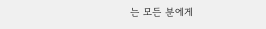는 모든 분에게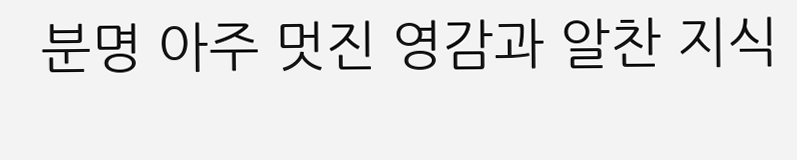분명 아주 멋진 영감과 알찬 지식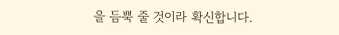을 듬뿍 줄 것이라 확신합니다.